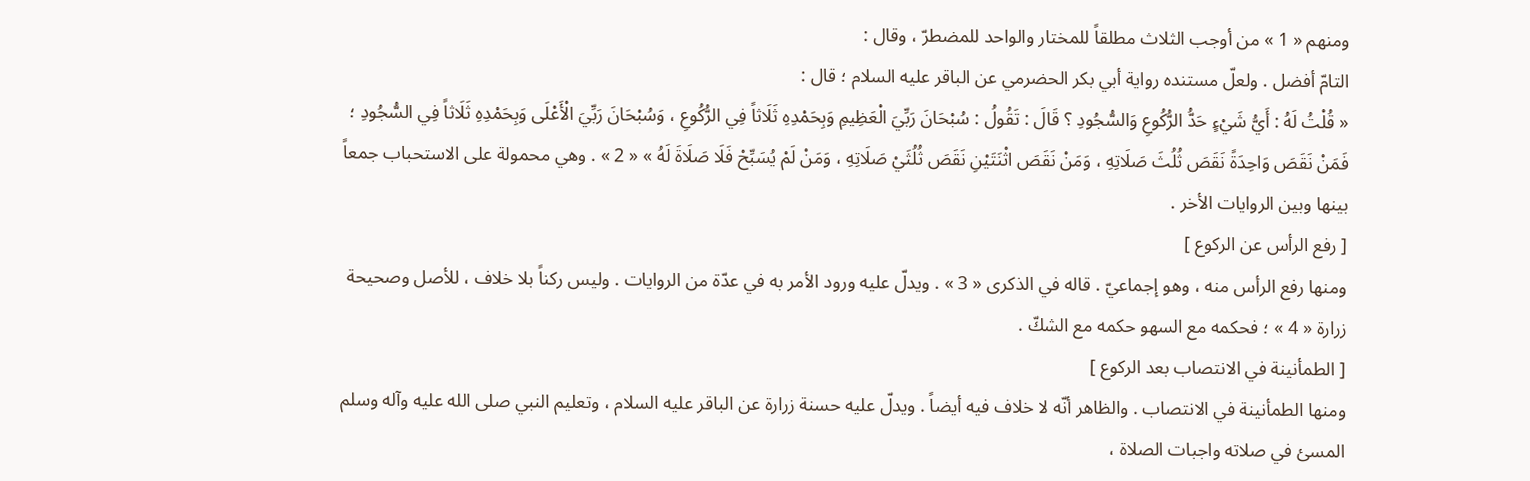ومنهم « 1 » من أوجب الثلاث مطلقاً للمختار والواحد للمضطرّ ، وقال :
التامّ أفضل . ولعلّ مستنده رواية أبي بكر الحضرمي عن الباقر عليه السلام ؛ قال :
« قُلْتُ لَهُ : أَيُّ شَيْءٍ حَدُّ الرُّكُوعِ وَالسُّجُودِ ؟ قَالَ : تَقُولُ : سُبْحَانَ رَبِّيَ الْعَظِيمِ وَبِحَمْدِهِ ثَلَاثاً فِي الرُّكُوعِ ، وَسُبْحَانَ رَبِّيَ الْأَعْلَى وَبِحَمْدِهِ ثَلَاثاً فِي السُّجُودِ ؛ فَمَنْ نَقَصَ وَاحِدَةً نَقَصَ ثُلُثَ صَلَاتِهِ ، وَمَنْ نَقَصَ اثْنَتَيْنِ نَقَصَ ثُلُثَيْ صَلَاتِهِ ، وَمَنْ لَمْ يُسَبِّحْ فَلَا صَلَاةَ لَهُ » « 2 » . وهي محمولة على الاستحباب جمعاً بينها وبين الروايات الأخر .
[ رفع الرأس عن الركوع ]
ومنها رفع الرأس منه ، وهو إجماعيّ . قاله في الذكرى « 3 » . ويدلّ عليه ورود الأمر به في عدّة من الروايات . وليس ركناً بلا خلاف ، للأصل وصحيحة زرارة « 4 » ؛ فحكمه مع السهو حكمه مع الشكّ .
[ الطمأنينة في الانتصاب بعد الركوع ]
ومنها الطمأنينة في الانتصاب . والظاهر أنّه لا خلاف فيه أيضاً . ويدلّ عليه حسنة زرارة عن الباقر عليه السلام ، وتعليم النبي صلى الله عليه وآله وسلم المسئ في صلاته واجبات الصلاة ،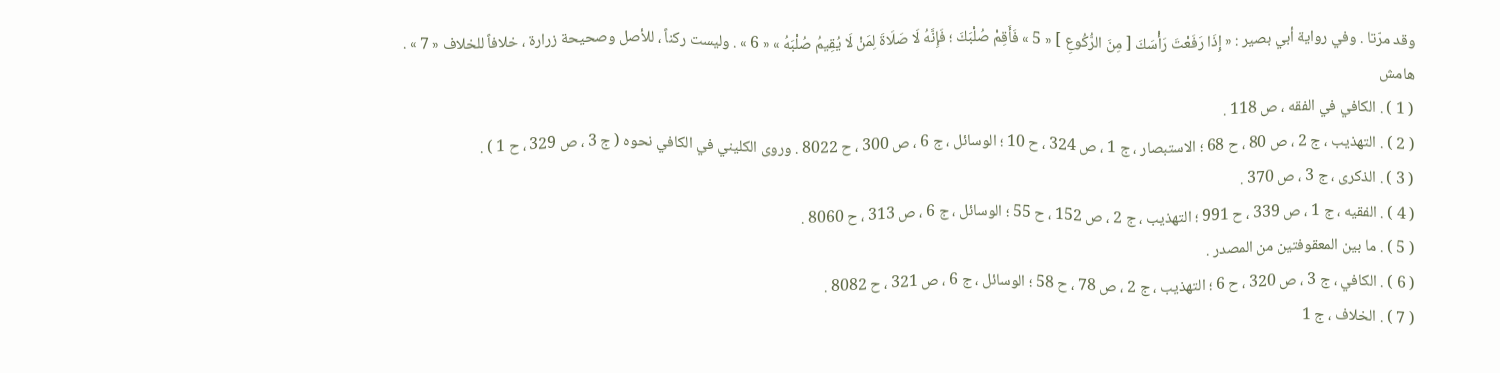وقد مرّتا . وفي رواية أبي بصير : « إِذَا رَفَعْتَ رَأْسَكَ [ مِنَ الرُّكُوعِ ] « 5 » فَأَقِمْ صُلْبَكَ ؛ فَإِنَّهُ لَا صَلَاةَ لِمَنْ لَا يُقِيمُ صُلْبَهُ » « 6 » . وليست ركناً ، للأصل وصحيحة زرارة ، خلافاً للخلاف « 7 » .
هامش
( 1 ) . الكافي في الفقه ، ص 118 .
( 2 ) . التهذيب ، ج 2 ، ص 80 ، ح 68 ؛ الاستبصار ، ج 1 ، ص 324 ، ح 10 ؛ الوسائل ، ج 6 ، ص 300 ، ح 8022 . وروى الكليني في الكافي نحوه ( ج 3 ، ص 329 ، ح 1 ) .
( 3 ) . الذكرى ، ج 3 ، ص 370 .
( 4 ) . الفقيه ، ج 1 ، ص 339 ، ح 991 ؛ التهذيب ، ج 2 ، ص 152 ، ح 55 ؛ الوسائل ، ج 6 ، ص 313 ، ح 8060 .
( 5 ) . ما بين المعقوفتين من المصدر .
( 6 ) . الكافي ، ج 3 ، ص 320 ، ح 6 ؛ التهذيب ، ج 2 ، ص 78 ، ح 58 ؛ الوسائل ، ج 6 ، ص 321 ، ح 8082 .
( 7 ) . الخلاف ، ج 1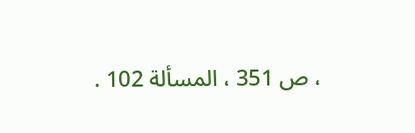، ص 351 ، المسألة 102 .